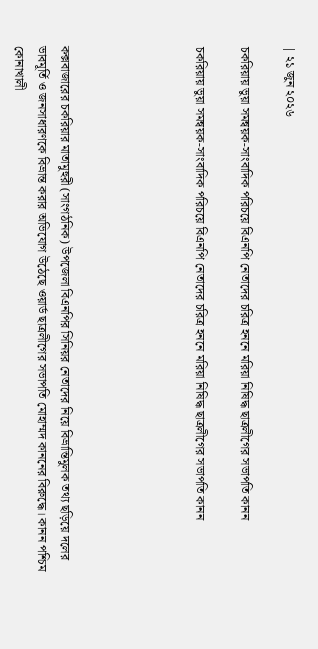| ২১ জুন ২০২৬

চকরিয়ায় ভুয়া সমন্বয়ক-সাংবাদিক পরিচয়ে বিএনপি নেতাদের চরিত্র হননে মরিয়া নিষিদ্ধ ছাত্রলীগের সভাপতি কানন

চকরিয়ায় ভুয়া সমন্বয়ক-সাংবাদিক পরিচয়ে বিএনপি নেতাদের চরিত্র হননে মরিয়া নিষিদ্ধ ছাত্রলীগের সভাপতি কানন





কক্সবাজারের চকরিয়ার মাতামুহুরী (সাংগঠনিক) উপজেলা বিএনপির সিনিয়র নেতাদের নিয়ে বিভ্রান্তিমুলক তথ্য ছড়িয়ে দলের ভাবমূর্তি ও জনসাধারণকে বিভ্রান্ত করার অভিযোগ উঠেছে ওয়ার্ড ছাত্রলীগের সভাপতি মোহাম্মদ কাননের বিরুদ্ধে। কানন পশ্চিম কোনাখালী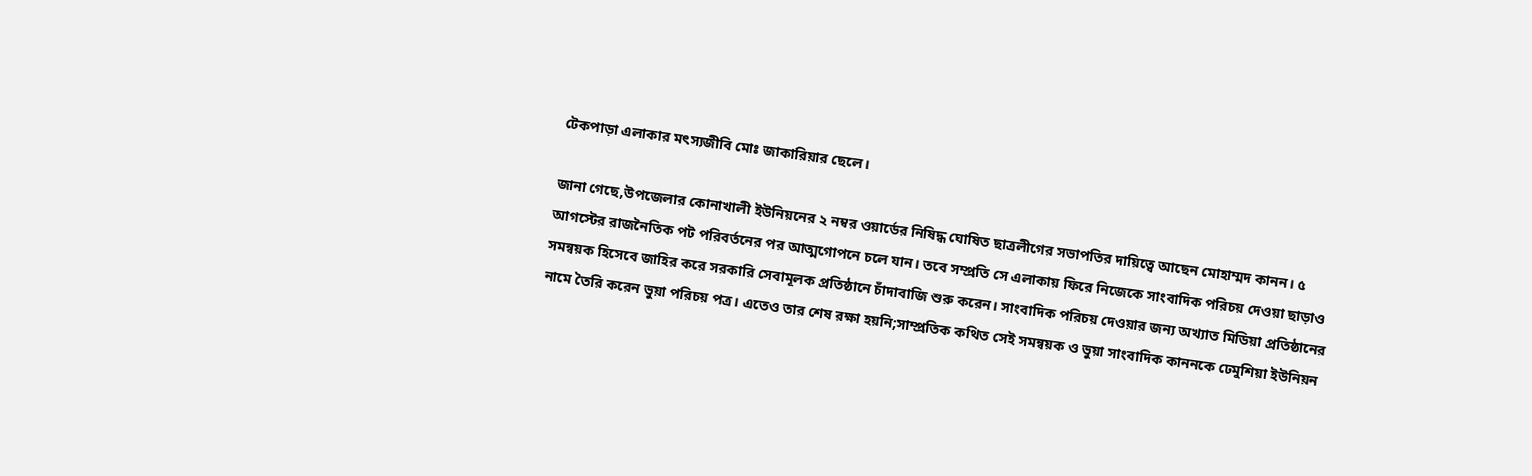টেকপাড়া এলাকার মৎস্যজীবি মোঃ জাকারিয়ার ছেলে।

জানা গেছে,উপজেলার কোনাখালী ইউনিয়নের ২ নম্বর ওয়ার্ডের নিষিদ্ধ ঘোষিত ছাত্রলীগের সভাপতির দায়িত্বে আছেন মোহাম্মদ কানন। ৫ আগস্টের রাজনৈতিক পট পরিবর্তনের পর আত্মগোপনে চলে যান। তবে সম্প্রতি সে এলাকায় ফিরে নিজেকে সাংবাদিক পরিচয় দেওয়া ছাড়াও সমন্বয়ক হিসেবে জাহির করে সরকারি সেবামূলক প্রতিষ্ঠানে চাঁদাবাজি শুরু করেন। সাংবাদিক পরিচয় দেওয়ার জন্য অখ্যাত মিডিয়া প্রতিষ্ঠানের নামে তৈরি করেন ভুয়া পরিচয় পত্র। এতেও তার শেষ রক্ষা হয়নি;সাম্প্রতিক কথিত সেই সমন্বয়ক ও ভুয়া সাংবাদিক কাননকে ঢেমুশিয়া ইউনিয়ন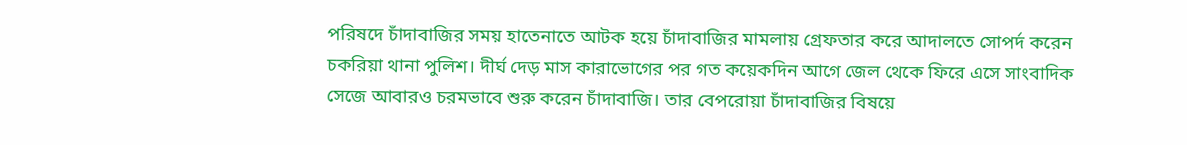পরিষদে চাঁদাবাজির সময় হাতেনাতে আটক হয়ে চাঁদাবাজির মামলায় গ্রেফতার করে আদালতে সোপর্দ করেন চকরিয়া থানা পুলিশ। দীর্ঘ দেড় মাস কারাভোগের পর গত কয়েকদিন আগে জেল থেকে ফিরে এসে সাংবাদিক সেজে আবারও চরমভাবে শুরু করেন চাঁদাবাজি। তার বেপরোয়া চাঁদাবাজির বিষয়ে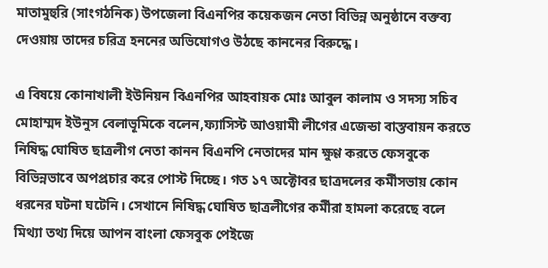মাতামুহুরি (সাংগঠনিক) উপজেলা বিএনপির কয়েকজন নেতা বিভিন্ন অনুষ্ঠানে বক্তব্য দেওয়ায় তাদের চরিত্র হননের অভিযোগও উঠছে কাননের বিরুদ্ধে।

এ বিষয়ে কোনাখালী ইউনিয়ন বিএনপির আহবায়ক মোঃ আবুল কালাম ও সদস্য সচিব মোহাম্মদ ইউনুস বেলাভূমিকে বলেন,ফ্যাসিস্ট আওয়ামী লীগের এজেন্ডা বাস্তবায়ন করতে নিষিদ্ধ ঘোষিত ছাত্রলীগ নেতা কানন বিএনপি নেতাদের মান ক্ষুণ্ণ করতে ফেসবুকে বিভিন্নভাবে অপপ্রচার করে পোস্ট দিচ্ছে। গত ১৭ অক্টোবর ছাত্রদলের কর্মীসভায় কোন ধরনের ঘটনা ঘটেনি। সেখানে নিষিদ্ধ ঘোষিত ছাত্রলীগের কর্মীরা হামলা করেছে বলে মিথ্যা তথ্য দিয়ে আপন বাংলা ফেসবুক পেইজে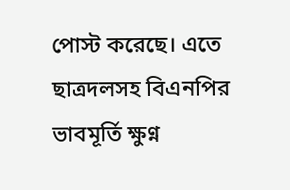পোস্ট করেছে। এতে ছাত্রদলসহ বিএনপির ভাবমূর্তি ক্ষুণ্ন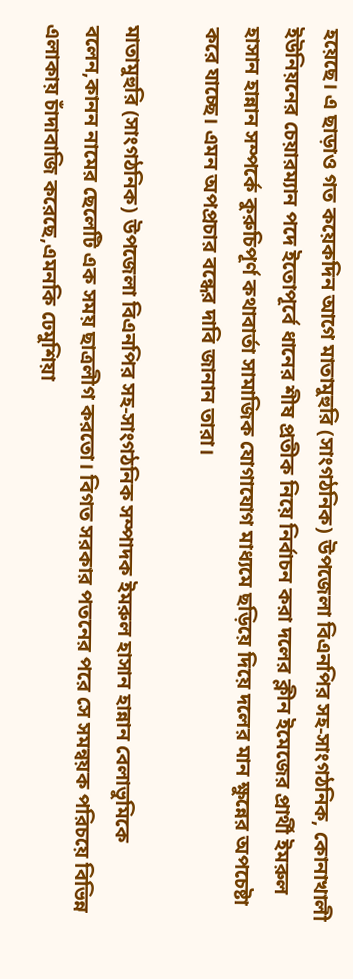হয়েছে। এ ছাড়াও গত কয়েকদিন আগে মাতামুহুরি (সাংগঠনিক) উপজেলা বিএনপির সহ-সাংগঠনিক, কোনাখালী ইউনিয়নের চেয়ারম্যান পদে ইতোপূর্বে ধানের শীষ প্রতীক নিয়ে নির্বাচন করা দলের ক্লীন ইমেজের প্রার্থী ইমরুল হাসান হান্নান সম্পর্কে কুরুচিপূর্ণ কথাবার্তা সামাজিক যোগাযোগ মাধ্যমে ছড়িয়ে দিয়ে দলের মান ক্ষুন্নের অপচেষ্টা করে যাচ্ছে। এমন অপপ্রচার বন্ধের দাবি জানান তারা।

মাতামুহুরি (সাংগঠনিক) উপজেলা বিএনপির সহ-সাংগঠনিক সম্পাদক ইমরুল হাসান হান্নান বেলাভুমিকে বলেন,কানন নামের ছেলেটি এক সময় ছাত্রলীগ করতো। বিগত সরকার পতনের পরে সে সমন্বয়ক পরিচয়ে বিভিন্ন এলাকায় চাঁদাবাজি করেছে,এমনকি ঢেমুশিয়া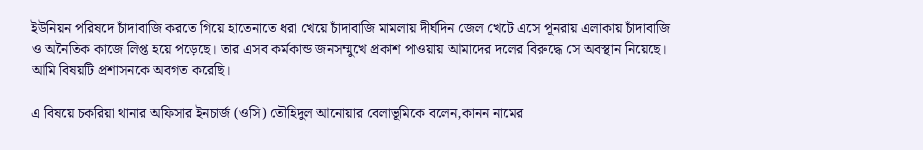ইউনিয়ন পরিষদে চাঁদাবাজি করতে গিয়ে হাতেনাতে ধরা খেয়ে চাঁদাবাজি মামলায় দীর্ঘদিন জেল খেটে এসে পূনরায় এলাকায় চাঁদাবাজি ও অনৈতিক কাজে লিপ্ত হয়ে পড়েছে। তার এসব কর্মকান্ড জনসম্মুখে প্রকাশ পাওয়ায় আমাদের দলের বিরুদ্ধে সে অবস্থান নিয়েছে। আমি বিষয়টি প্রশাসনকে অবগত করেছি।

এ বিষয়ে চকরিয়া থানার অফিসার ইনচার্জ (ওসি) তৌহিদুল আনোয়ার বেলাভূমিকে বলেন,কানন নামের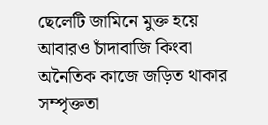ছেলেটি জামিনে মুক্ত হয়ে আবারও চাঁদাবাজি কিংবা অনৈতিক কাজে জড়িত থাকার সম্পৃক্ততা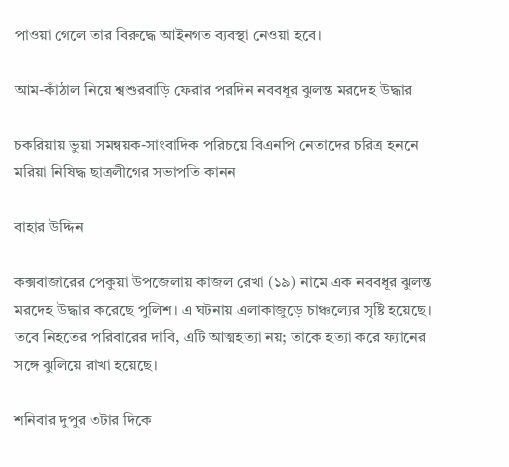পাওয়া গেলে তার বিরুদ্ধে আইনগত ব্যবস্থা নেওয়া হবে।

আম-কাঁঠাল নিয়ে শ্বশুরবাড়ি ফেরার পরদিন নববধূর ঝুলন্ত মরদেহ উদ্ধার

চকরিয়ায় ভুয়া সমন্বয়ক-সাংবাদিক পরিচয়ে বিএনপি নেতাদের চরিত্র হননে মরিয়া নিষিদ্ধ ছাত্রলীগের সভাপতি কানন

বাহার উদ্দিন

কক্সবাজারের পেকুয়া উপজেলায় কাজল রেখা (১৯) নামে এক নববধূর ঝুলন্ত মরদেহ উদ্ধার করেছে পুলিশ। এ ঘটনায় এলাকাজুড়ে চাঞ্চল্যের সৃষ্টি হয়েছে। তবে নিহতের পরিবারের দাবি, এটি আত্মহত্যা নয়; তাকে হত্যা করে ফ্যানের সঙ্গে ঝুলিয়ে রাখা হয়েছে।

শনিবার দুপুর ৩টার দিকে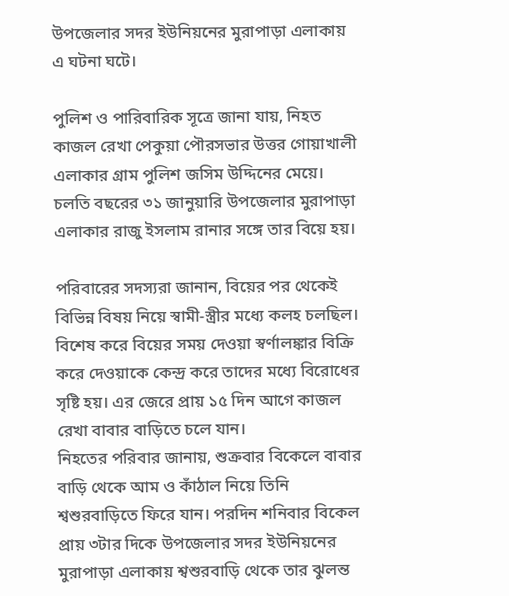উপজেলার সদর ইউনিয়নের মুরাপাড়া এলাকায় এ ঘটনা ঘটে।

পুলিশ ও পারিবারিক সূত্রে জানা যায়, নিহত কাজল রেখা পেকুয়া পৌরসভার উত্তর গোয়াখালী এলাকার গ্রাম পুলিশ জসিম উদ্দিনের মেয়ে। চলতি বছরের ৩১ জানুয়ারি উপজেলার মুরাপাড়া এলাকার রাজু ইসলাম রানার সঙ্গে তার বিয়ে হয়।

পরিবারের সদস্যরা জানান, বিয়ের পর থেকেই বিভিন্ন বিষয় নিয়ে স্বামী-স্ত্রীর মধ্যে কলহ চলছিল। বিশেষ করে বিয়ের সময় দেওয়া স্বর্ণালঙ্কার বিক্রি করে দেওয়াকে কেন্দ্র করে তাদের মধ্যে বিরোধের সৃষ্টি হয়। এর জেরে প্রায় ১৫ দিন আগে কাজল রেখা বাবার বাড়িতে চলে যান।
নিহতের পরিবার জানায়, শুক্রবার বিকেলে বাবার বাড়ি থেকে আম ও কাঁঠাল নিয়ে তিনি শ্বশুরবাড়িতে ফিরে যান। পরদিন শনিবার বিকেল প্রায় ৩টার দিকে উপজেলার সদর ইউনিয়নের মুরাপাড়া এলাকায় শ্বশুরবাড়ি থেকে তার ঝুলন্ত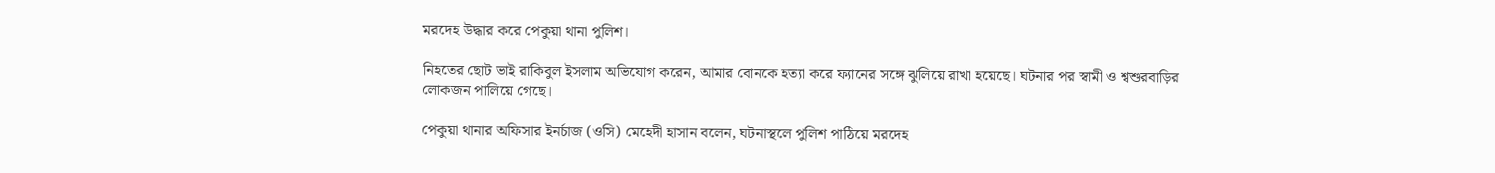মরদেহ উদ্ধার করে পেকুয়া থানা পুলিশ।

নিহতের ছোট ভাই রাকিবুল ইসলাম অভিযোগ করেন, আমার বোনকে হত্যা করে ফ্যানের সঙ্গে ঝুলিয়ে রাখা হয়েছে। ঘটনার পর স্বামী ও শ্বশুরবাড়ির লোকজন পালিয়ে গেছে।

পেকুয়া থানার অফিসার ইনর্চাজ (ওসি) মেহেদী হাসান বলেন, ঘটনাস্থলে পুলিশ পাঠিয়ে মরদেহ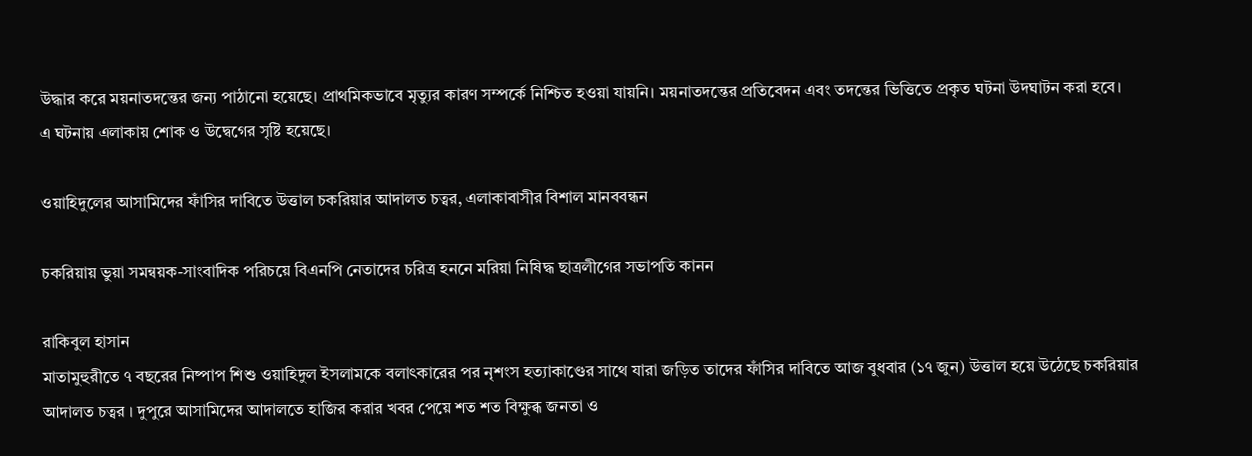উদ্ধার করে ময়নাতদন্তের জন্য পাঠানো হয়েছে। প্রাথমিকভাবে মৃত্যুর কারণ সম্পর্কে নিশ্চিত হওয়া যায়নি। ময়নাতদন্তের প্রতিবেদন এবং তদন্তের ভিত্তিতে প্রকৃত ঘটনা উদঘাটন করা হবে।
এ ঘটনায় এলাকায় শোক ও উদ্বেগের সৃষ্টি হয়েছে।

ওয়াহিদুলের আসামিদের ফাঁসির দাবিতে উত্তাল চকরিয়ার আদালত চত্বর, এলাকাবাসীর বিশাল মানববন্ধন

চকরিয়ায় ভুয়া সমন্বয়ক-সাংবাদিক পরিচয়ে বিএনপি নেতাদের চরিত্র হননে মরিয়া নিষিদ্ধ ছাত্রলীগের সভাপতি কানন

রাকিবুল হাসান
মাতামুহুরীতে ৭ বছরের নিষ্পাপ শিশু ওয়াহিদুল ইসলামকে বলাৎকারের পর নৃশংস হত্যাকাণ্ডের সাথে যারা জড়িত তাদের ফাঁসির দাবিতে আজ বুধবার (১৭ জুন) উত্তাল হয়ে উঠেছে চকরিয়ার আদালত চত্বর । দুপুরে আসামিদের আদালতে হাজির করার খবর পেয়ে শত শত বিক্ষুব্ধ জনতা ও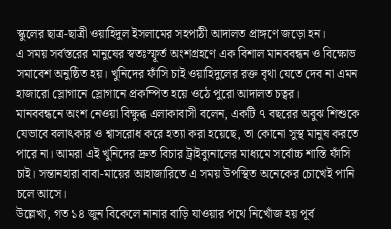স্কুলের ছাত্র-ছাত্রী ওয়াহিদুল ইসলামের সহপাঠী আদালত প্রাঙ্গণে জড়ো হন।
এ সময় সর্বস্তরের মানুষের স্বতঃস্ফূর্ত অংশগ্রহণে এক বিশাল মানববন্ধন ও বিক্ষোভ সমাবেশ অনুষ্ঠিত হয়। খুনিদের ফাঁসি চাই ওয়াহিদুলের রক্ত বৃথা যেতে দেব না এমন হাজারো স্লোগানে স্লোগানে প্রকম্পিত হয়ে ওঠে পুরো আদালত চত্বর।
মানববন্ধনে অংশ নেওয়া বিক্ষুব্ধ এলাকাবাসী বলেন, একটি ৭ বছরের অবুঝ শিশুকে যেভাবে বলাৎকার ও শ্বাসরোধ করে হত্যা করা হয়েছে, তা কোনো সুস্থ মানুষ করতে পারে না। আমরা এই খুনিদের দ্রুত বিচার ট্রাইব্যুনালের মাধ্যমে সর্বোচ্চ শাস্তি ফাঁসি চাই। সন্তানহারা বাবা-মায়ের আহাজারিতে এ সময় উপস্থিত অনেকের চোখেই পানি চলে আসে।
উল্লেখ্য, গত ১৪ জুন বিকেলে নানার বাড়ি যাওয়ার পথে নিখোঁজ হয় পূর্ব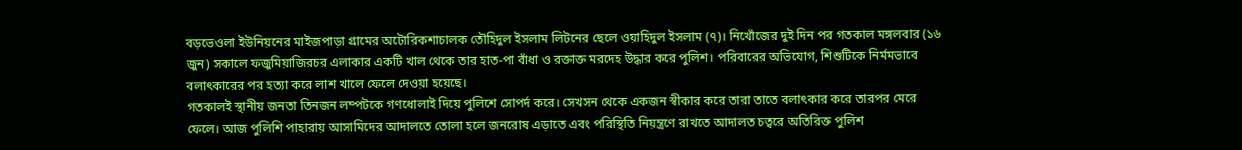বড়ভেওলা ইউনিয়নের মাইজপাড়া গ্রামের অটোরিকশাচালক তৌহিদুল ইসলাম লিটনের ছেলে ওয়াহিদুল ইসলাম (৭)। নিখোঁজের দুই দিন পর গতকাল মঙ্গলবার (১৬ জুন) সকালে ফজুমিয়াজিরচর এলাকার একটি খাল থেকে তার হাত-পা বাঁধা ও রক্তাক্ত মরদেহ উদ্ধার করে পুলিশ। পরিবারের অভিযোগ, শিশুটিকে নির্মমভাবে বলাৎকারের পর হত্যা করে লাশ খালে ফেলে দেওয়া হয়েছে।
গতকালই স্থানীয় জনতা তিনজন লম্পটকে গণধোলাই দিয়ে পুলিশে সোপর্দ করে। সেখসন থেকে একজন স্বীকার করে তারা তাতে বলাৎকার করে তারপর মেরে ফেলে। আজ পুলিশি পাহারায় আসামিদের আদালতে তোলা হলে জনরোষ এড়াতে এবং পরিস্থিতি নিয়ন্ত্রণে রাখতে আদালত চত্বরে অতিরিক্ত পুলিশ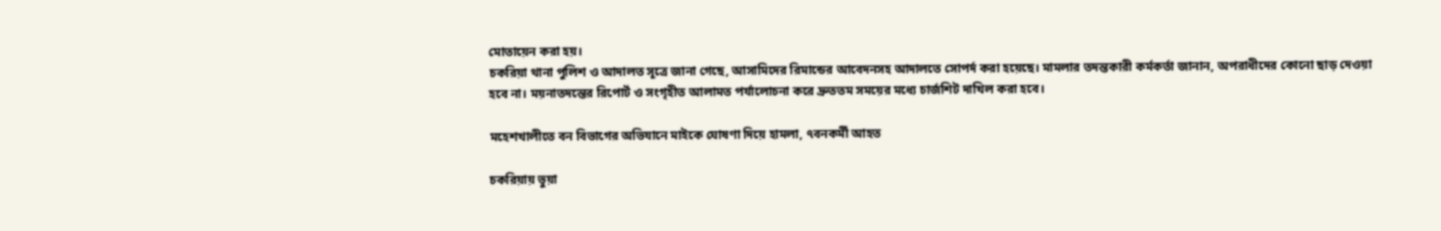মোতায়েন করা হয়।
চকরিয়া থানা পুলিশ ও আদালত সূত্রে জানা গেছে, আসামিদের রিমান্ডের আবেদনসহ আদালতে সোপর্দ করা হয়েছে। মামলার তদন্তকারী কর্মকর্তা জানান, অপরাধীদের কোনো ছাড় দেওয়া হবে না। ময়নাতদন্তের রিপোর্ট ও সংগৃহীত আলামত পর্যালোচনা করে দ্রুততম সময়ের মধ্যে চার্জশিট দাখিল করা হবে।

মহেশখালীতে বন বিভাগের অভিযানে মাইকে ঘোষণা দিয়ে হামলা, ৭বনকর্মী আহত

চকরিয়ায় ভুয়া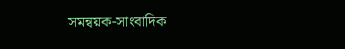সমন্বয়ক-সাংবাদিক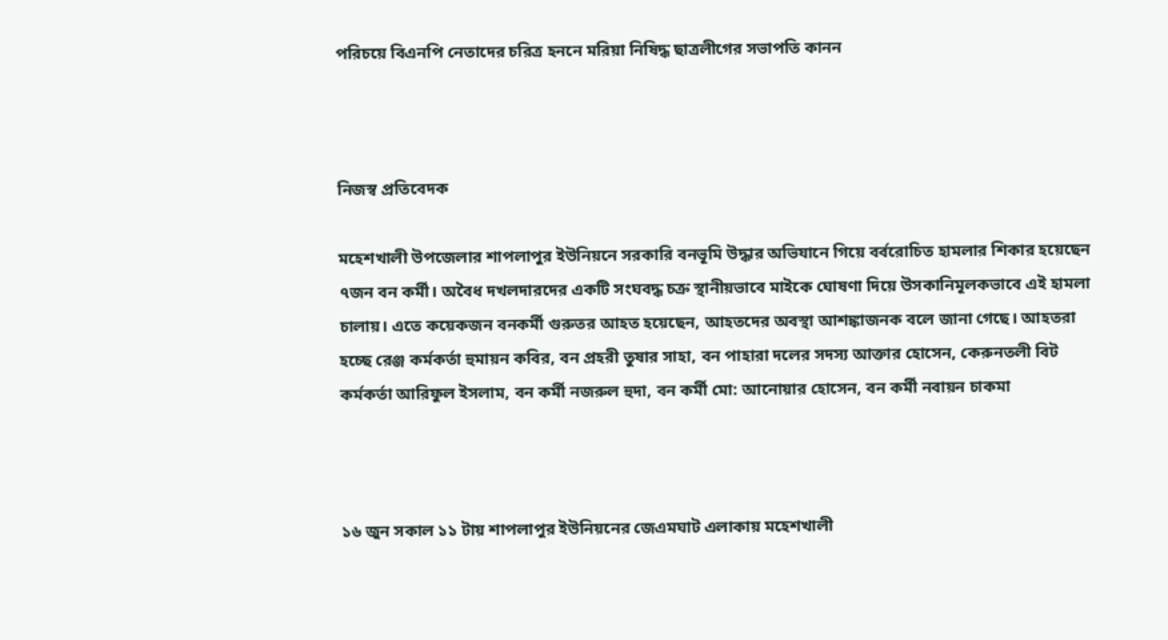পরিচয়ে বিএনপি নেতাদের চরিত্র হননে মরিয়া নিষিদ্ধ ছাত্রলীগের সভাপতি কানন



নিজস্ব প্রতিবেদক

মহেশখালী উপজেলার শাপলাপুর ইউনিয়নে সরকারি বনভূমি উদ্ধার অভিযানে গিয়ে বর্বরোচিত হামলার শিকার হয়েছেন ৭জন বন কর্মী। অবৈধ দখলদারদের একটি সংঘবদ্ধ চক্র স্থানীয়ভাবে মাইকে ঘোষণা দিয়ে উসকানিমূলকভাবে এই হামলা চালায়। এতে কয়েকজন বনকর্মী গুরুতর আহত হয়েছেন, আহতদের অবস্থা আশঙ্কাজনক বলে জানা গেছে। আহতরা হচ্ছে রেঞ্জ কর্মকর্তা হুমায়ন কবির, বন প্রহরী তুষার সাহা, বন পাহারা দলের সদস্য আক্তার হোসেন, কেরুনতলী বিট কর্মকর্তা আরিফুল ইসলাম, বন কর্মী নজরুল হুদা, বন কর্মী মো: আনোয়ার হোসেন, বন কর্মী নবায়ন চাকমা



১৬ জুন সকাল ১১ টায় শাপলাপুর ইউনিয়নের জেএমঘাট এলাকায় মহেশখালী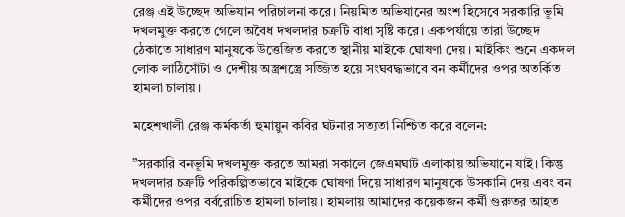রেঞ্জ এই উচ্ছেদ অভিযান পরিচালনা করে। নিয়মিত অভিযানের অংশ হিসেবে সরকারি ভূমি দখলমুক্ত করতে গেলে অবৈধ দখলদার চক্রটি বাধা সৃষ্টি করে। একপর্যায়ে তারা উচ্ছেদ ঠেকাতে সাধারণ মানুষকে উত্তেজিত করতে স্থানীয় মাইকে ঘোষণা দেয়। মাইকিং শুনে একদল লোক লাঠিসোঁটা ও দেশীয় অস্ত্রশস্ত্রে সজ্জিত হয়ে সংঘবদ্ধভাবে বন কর্মীদের ওপর অতর্কিত হামলা চালায়।

মহেশখালী রেঞ্জ কর্মকর্তা হুমায়ুন কবির ঘটনার সত্যতা নিশ্চিত করে বলেন:

”সরকারি বনভূমি দখলমুক্ত করতে আমরা সকালে জেএমঘাট এলাকায় অভিযানে যাই। কিন্তু দখলদার চক্রটি পরিকল্পিতভাবে মাইকে ঘোষণা দিয়ে সাধারণ মানুষকে উসকানি দেয় এবং বন কর্মীদের ওপর বর্বরোচিত হামলা চালায়। হামলায় আমাদের কয়েকজন কর্মী গুরুতর আহত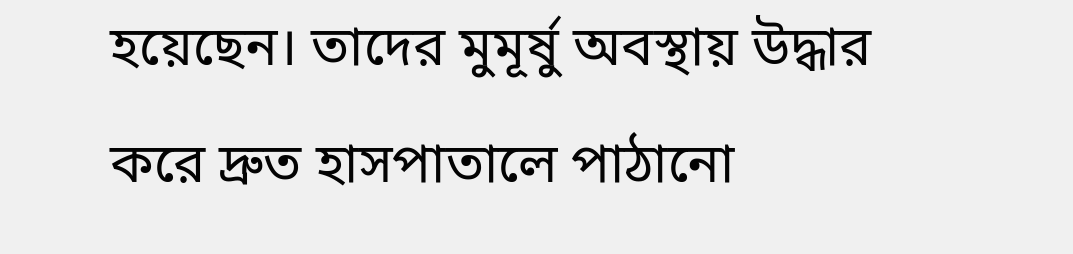হয়েছেন। তাদের মুমূর্ষু অবস্থায় উদ্ধার করে দ্রুত হাসপাতালে পাঠানো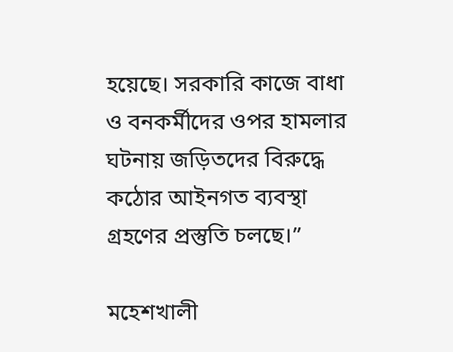হয়েছে। সরকারি কাজে বাধা ও বনকর্মীদের ওপর হামলার ঘটনায় জড়িতদের বিরুদ্ধে কঠোর আইনগত ব্যবস্থা গ্রহণের প্রস্তুতি চলছে।”

মহেশখালী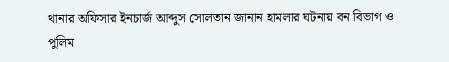থানার অফিসার ইনচার্জ আব্দুস সোলতান জানান হামলার ঘটনায় বন বিভাগ ও পুলিম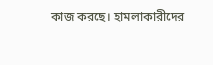কাজ করছে। হামলাকারীদের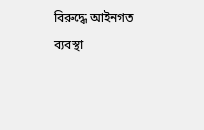বিরুদ্ধে আইনগত ব্যবস্থা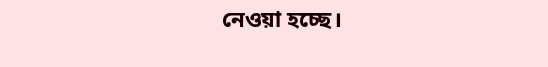নেওয়া হচ্ছে।